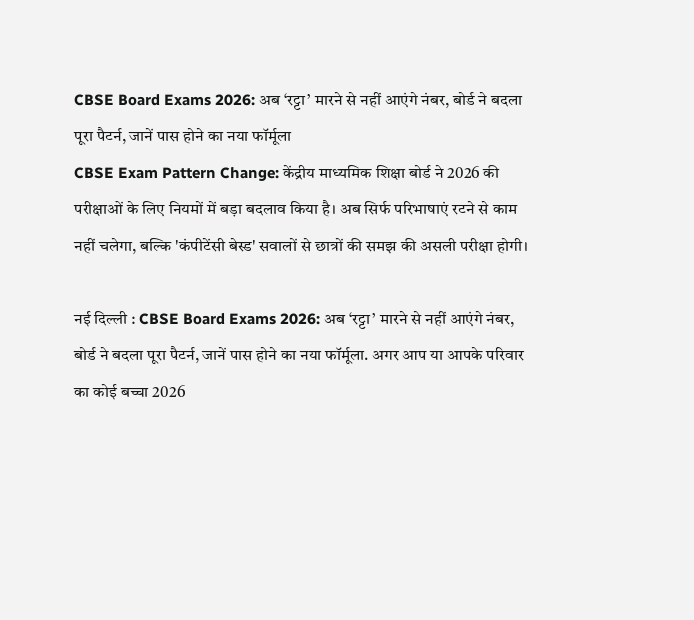CBSE Board Exams 2026: अब ‘रट्टा’ मारने से नहीं आएंगे नंबर, बोर्ड ने बदला पूरा पैटर्न, जानें पास होने का नया फॉर्मूला
CBSE Exam Pattern Change: केंद्रीय माध्यमिक शिक्षा बोर्ड ने 2026 की परीक्षाओं के लिए नियमों में बड़ा बदलाव किया है। अब सिर्फ परिभाषाएं रटने से काम नहीं चलेगा, बल्कि 'कंपीटेंसी बेस्ड' सवालों से छात्रों की समझ की असली परीक्षा होगी।

नई दिल्ली : CBSE Board Exams 2026: अब ‘रट्टा’ मारने से नहीं आएंगे नंबर, बोर्ड ने बदला पूरा पैटर्न, जानें पास होने का नया फॉर्मूला. अगर आप या आपके परिवार का कोई बच्चा 2026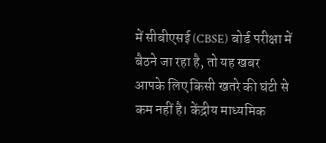में सीबीएसई (CBSE) बोर्ड परीक्षा में बैठने जा रहा है, तो यह खबर आपके लिए किसी खतरे की घंटी से कम नहीं है। केंद्रीय माध्यमिक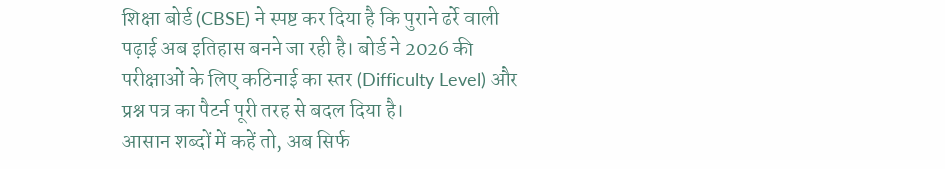शिक्षा बोर्ड (CBSE) ने स्पष्ट कर दिया है कि पुराने ढर्रे वाली पढ़ाई अब इतिहास बनने जा रही है। बोर्ड ने 2026 की परीक्षाओं के लिए कठिनाई का स्तर (Difficulty Level) और प्रश्न पत्र का पैटर्न पूरी तरह से बदल दिया है।
आसान शब्दों में कहें तो, अब सिर्फ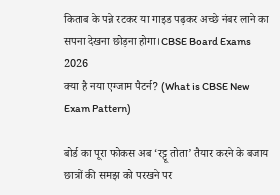किताब के पन्ने रटकर या गाइड पढ़कर अच्छे नंबर लाने का सपना देखना छोड़ना होगा।CBSE Board Exams 2026
क्या है नया एग्जाम पैटर्न? (What is CBSE New Exam Pattern)

बोर्ड का पूरा फोकस अब ‘रट्टू तोता’ तैयार करने के बजाय छात्रों की समझ को परखने पर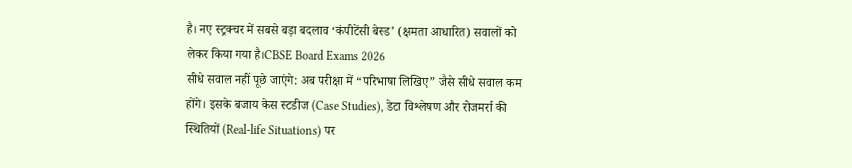है। नए स्ट्रक्चर में सबसे बड़ा बदलाव ‘कंपीटेंसी बेस्ड’ (क्षमता आधारित) सवालों को लेकर किया गया है।CBSE Board Exams 2026
सीधे सवाल नहीं पूछे जाएंगे: अब परीक्षा में “परिभाषा लिखिए” जैसे सीधे सवाल कम होंगे। इसके बजाय केस स्टडीज (Case Studies), डेटा विश्लेषण और रोजमर्रा की स्थितियों (Real-life Situations) पर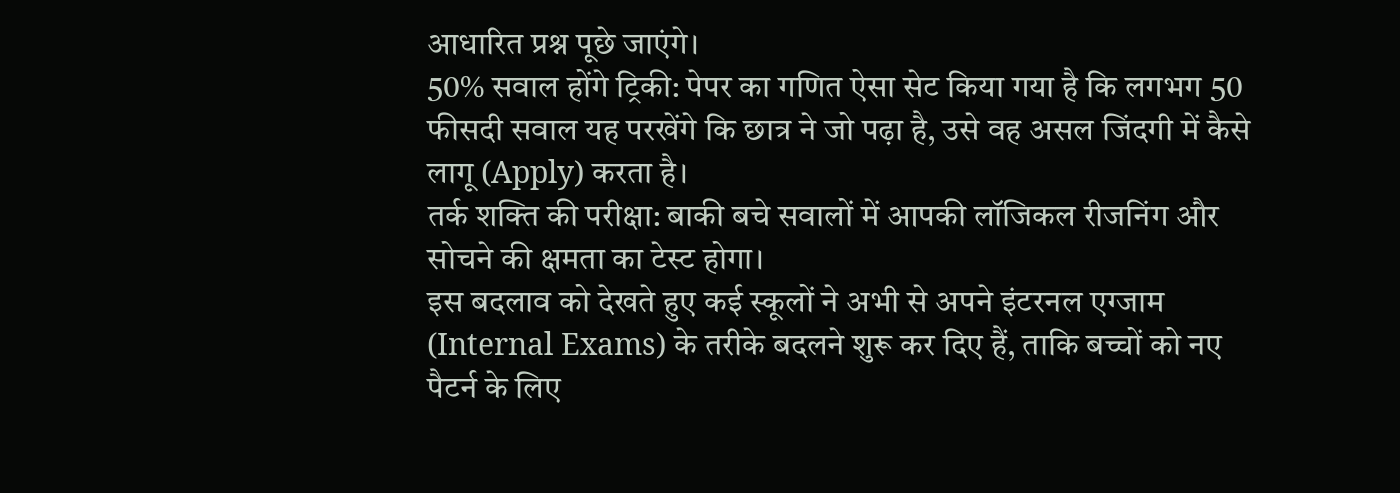आधारित प्रश्न पूछे जाएंगे।
50% सवाल होंगे ट्रिकी: पेपर का गणित ऐसा सेट किया गया है कि लगभग 50 फीसदी सवाल यह परखेंगे कि छात्र ने जो पढ़ा है, उसे वह असल जिंदगी में कैसे लागू (Apply) करता है।
तर्क शक्ति की परीक्षा: बाकी बचे सवालों में आपकी लॉजिकल रीजनिंग और सोचने की क्षमता का टेस्ट होगा।
इस बदलाव को देखते हुए कई स्कूलों ने अभी से अपने इंटरनल एग्जाम (Internal Exams) के तरीके बदलने शुरू कर दिए हैं, ताकि बच्चों को नए पैटर्न के लिए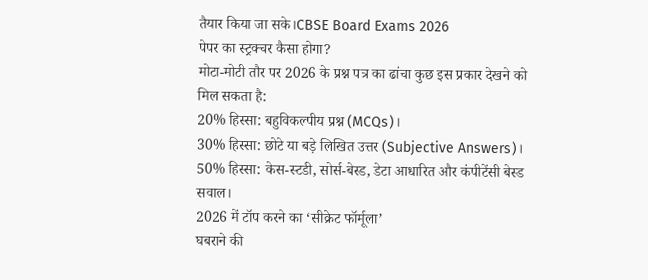तैयार किया जा सके।CBSE Board Exams 2026
पेपर का स्ट्रक्चर कैसा होगा?
मोटा-मोटी तौर पर 2026 के प्रश्न पत्र का ढांचा कुछ इस प्रकार देखने को मिल सकता है:
20% हिस्सा: बहुविकल्पीय प्रश्न (MCQs)।
30% हिस्सा: छोटे या बड़े लिखित उत्तर (Subjective Answers)।
50% हिस्सा: केस-स्टडी, सोर्स-बेस्ड, डेटा आधारित और कंपीटेंसी बेस्ड सवाल।
2026 में टॉप करने का ‘सीक्रेट फॉर्मूला’
घबराने की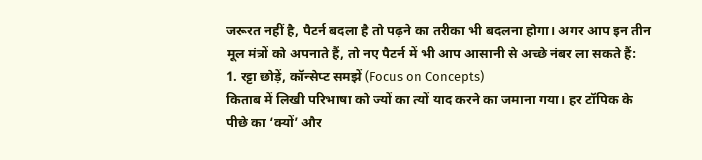जरूरत नहीं है, पैटर्न बदला है तो पढ़ने का तरीका भी बदलना होगा। अगर आप इन तीन मूल मंत्रों को अपनाते हैं, तो नए पैटर्न में भी आप आसानी से अच्छे नंबर ला सकते हैं:
1. रट्टा छोड़ें, कॉन्सेप्ट समझें (Focus on Concepts)
किताब में लिखी परिभाषा को ज्यों का त्यों याद करने का जमाना गया। हर टॉपिक के पीछे का ‘क्यों’ और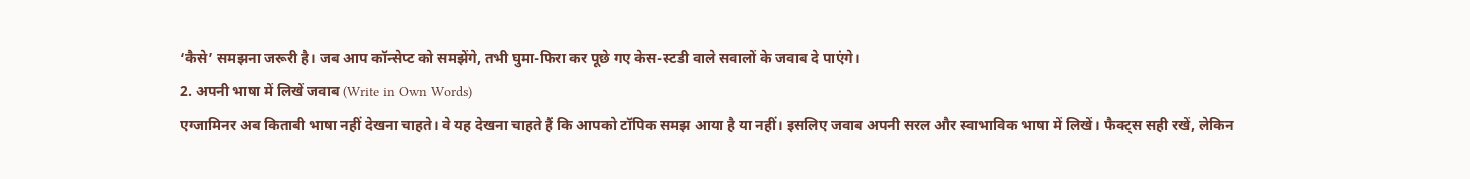‘कैसे’ समझना जरूरी है। जब आप कॉन्सेप्ट को समझेंगे, तभी घुमा-फिरा कर पूछे गए केस-स्टडी वाले सवालों के जवाब दे पाएंगे।
2. अपनी भाषा में लिखें जवाब (Write in Own Words)
एग्जामिनर अब किताबी भाषा नहीं देखना चाहते। वे यह देखना चाहते हैं कि आपको टॉपिक समझ आया है या नहीं। इसलिए जवाब अपनी सरल और स्वाभाविक भाषा में लिखें। फैक्ट्स सही रखें, लेकिन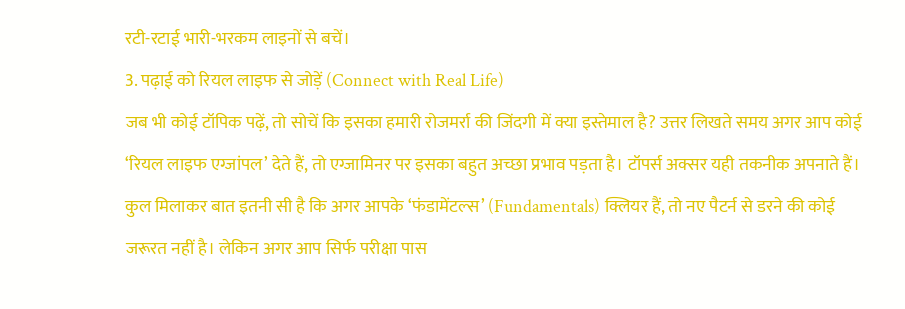रटी-रटाई भारी-भरकम लाइनों से बचें।
3. पढ़ाई को रियल लाइफ से जोड़ें (Connect with Real Life)
जब भी कोई टॉपिक पढ़ें, तो सोचें कि इसका हमारी रोजमर्रा की जिंदगी में क्या इस्तेमाल है? उत्तर लिखते समय अगर आप कोई ‘रियल लाइफ एग्जांपल’ देते हैं, तो एग्जामिनर पर इसका बहुत अच्छा प्रभाव पड़ता है। टॉपर्स अक्सर यही तकनीक अपनाते हैं।
कुल मिलाकर बात इतनी सी है कि अगर आपके ‘फंडामेंटल्स’ (Fundamentals) क्लियर हैं, तो नए पैटर्न से डरने की कोई जरूरत नहीं है। लेकिन अगर आप सिर्फ परीक्षा पास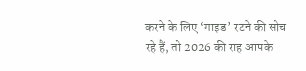करने के लिए ‘गाइड’ रटने की सोच रहे हैं, तो 2026 की राह आपके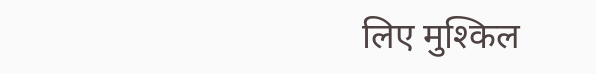लिए मुश्किल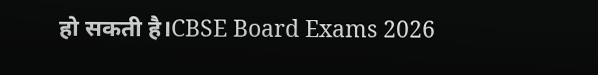हो सकती है।CBSE Board Exams 2026